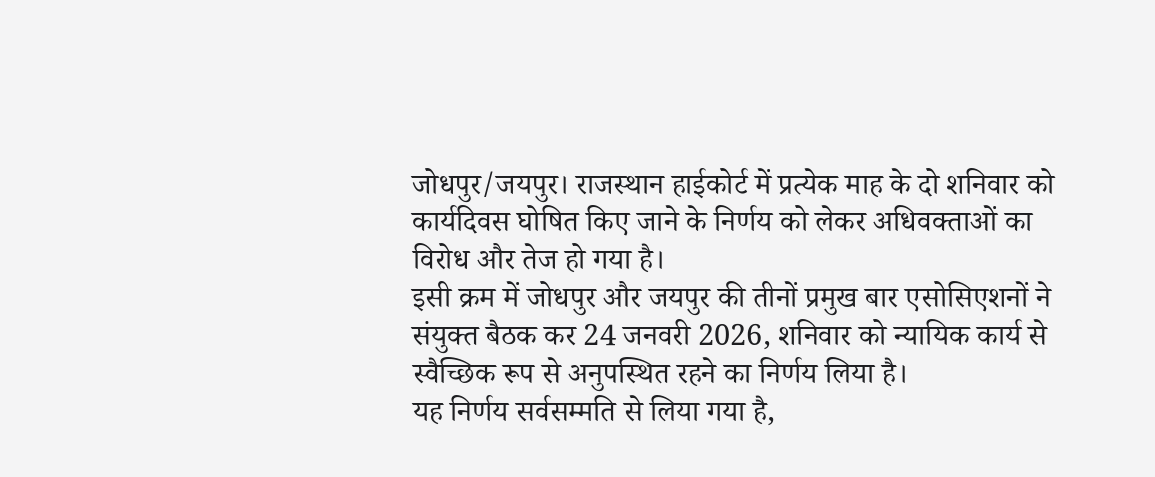जोधपुर/जयपुर। राजस्थान हाईकोर्ट में प्रत्येक माह के दो शनिवार को कार्यदिवस घोषित किए जाने के निर्णय को लेकर अधिवक्ताओं का विरोध और तेज हो गया है।
इसी क्रम में जोधपुर और जयपुर की तीनों प्रमुख बार एसोसिएशनों ने संयुक्त बैठक कर 24 जनवरी 2026, शनिवार को न्यायिक कार्य से स्वैच्छिक रूप से अनुपस्थित रहने का निर्णय लिया है।
यह निर्णय सर्वसम्मति से लिया गया है,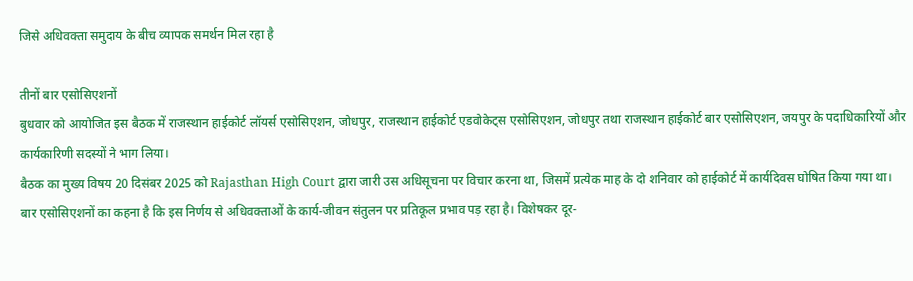जिसे अधिवक्ता समुदाय के बीच व्यापक समर्थन मिल रहा है

तीनों बार एसोसिएशनों
बुधवार को आयोजित इस बैठक में राजस्थान हाईकोर्ट लॉयर्स एसोसिएशन, जोधपुर, राजस्थान हाईकोर्ट एडवोकेट्स एसोसिएशन, जोधपुर तथा राजस्थान हाईकोर्ट बार एसोसिएशन, जयपुर के पदाधिकारियों और कार्यकारिणी सदस्यों ने भाग लिया।
बैठक का मुख्य विषय 20 दिसंबर 2025 को Rajasthan High Court द्वारा जारी उस अधिसूचना पर विचार करना था, जिसमें प्रत्येक माह के दो शनिवार को हाईकोर्ट में कार्यदिवस घोषित किया गया था।
बार एसोसिएशनों का कहना है कि इस निर्णय से अधिवक्ताओं के कार्य-जीवन संतुलन पर प्रतिकूल प्रभाव पड़ रहा है। विशेषकर दूर-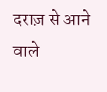दराज़ से आने वाले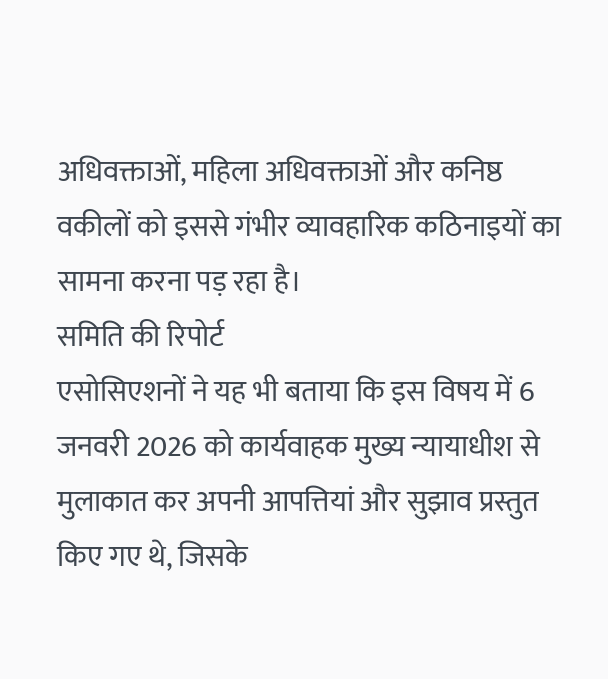अधिवक्ताओं, महिला अधिवक्ताओं और कनिष्ठ वकीलों को इससे गंभीर व्यावहारिक कठिनाइयों का सामना करना पड़ रहा है।
समिति की रिपोर्ट
एसोसिएशनों ने यह भी बताया कि इस विषय में 6 जनवरी 2026 को कार्यवाहक मुख्य न्यायाधीश से मुलाकात कर अपनी आपत्तियां और सुझाव प्रस्तुत किए गए थे, जिसके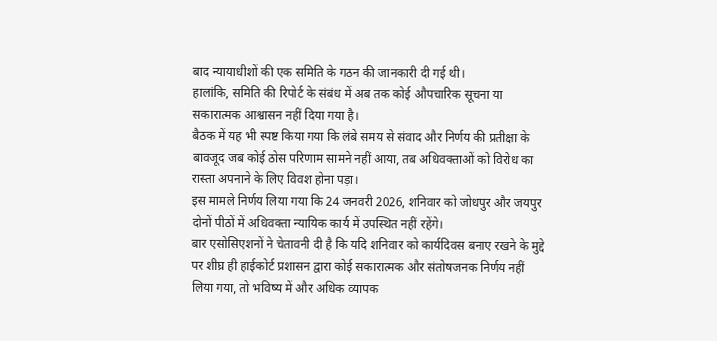बाद न्यायाधीशों की एक समिति के गठन की जानकारी दी गई थी।
हालांकि, समिति की रिपोर्ट के संबंध में अब तक कोई औपचारिक सूचना या सकारात्मक आश्वासन नहीं दिया गया है।
बैठक में यह भी स्पष्ट किया गया कि लंबे समय से संवाद और निर्णय की प्रतीक्षा के बावजूद जब कोई ठोस परिणाम सामने नहीं आया, तब अधिवक्ताओं को विरोध का रास्ता अपनाने के लिए विवश होना पड़ा।
इस मामले निर्णय लिया गया कि 24 जनवरी 2026, शनिवार को जोधपुर और जयपुर दोनों पीठों में अधिवक्ता न्यायिक कार्य में उपस्थित नहीं रहेंगे।
बार एसोसिएशनों ने चेतावनी दी है कि यदि शनिवार को कार्यदिवस बनाए रखने के मुद्दे पर शीघ्र ही हाईकोर्ट प्रशासन द्वारा कोई सकारात्मक और संतोषजनक निर्णय नहीं लिया गया, तो भविष्य में और अधिक व्यापक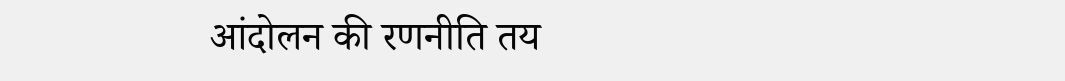आंदोलन की रणनीति तय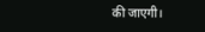की जाएगी।